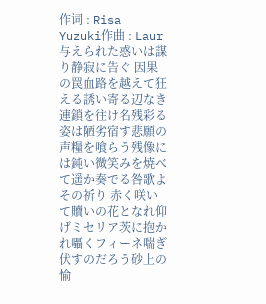作词 : Risa Yuzuki作曲 : Laur与えられた惑いは謀り静寂に告ぐ 因果の罠血路を越えて狂える誘い寄る辺なき連鎖を往け名残彩る姿は陋劣宿す悲願の声糧を喰らう残像には鈍い微笑みを焼べて遥か奏でる咎歌よその祈り 赤く咲いて贖いの花となれ仰げミセリア茨に抱かれ囁くフィーネ喘ぎ伏すのだろう砂上の愉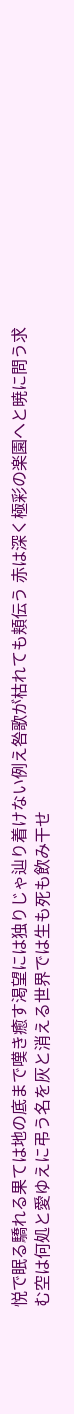悦で眠る驕れる果ては地の底まで嘆き癒す渇望には独りじゃ辿り着けない例え咎歌が枯れても頬伝う 赤は深く極彩の楽園へと暁に問う求む空は何処と愛ゆえに弔う名を灰と消える世界では生も死も飲み干せ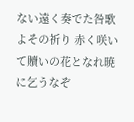ない遠く奏でた咎歌よその祈り 赤く咲いて贖いの花となれ暁に乞うなぞ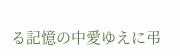る記憶の中愛ゆえに弔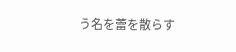う名を蕾を散らす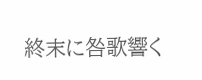終末に咎歌響く